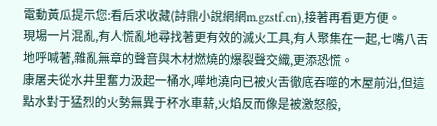電動黃瓜提示您:看后求收藏(詩鼎小說網網m.gzstf.cn),接著再看更方便。
現場一片混亂,有人慌亂地尋找著更有效的滅火工具,有人聚集在一起,七嘴八舌地呼喊著,雜亂無章的聲音與木材燃燒的爆裂聲交織,更添恐慌。
康屠夫從水井里奮力汲起一桶水,嘩地澆向已被火舌徹底吞噬的木屋前沿,但這點水對于猛烈的火勢無異于杯水車薪,火焰反而像是被激怒般,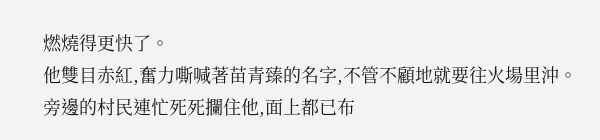燃燒得更快了。
他雙目赤紅,奮力嘶喊著苗青臻的名字,不管不顧地就要往火場里沖。
旁邊的村民連忙死死攔住他,面上都已布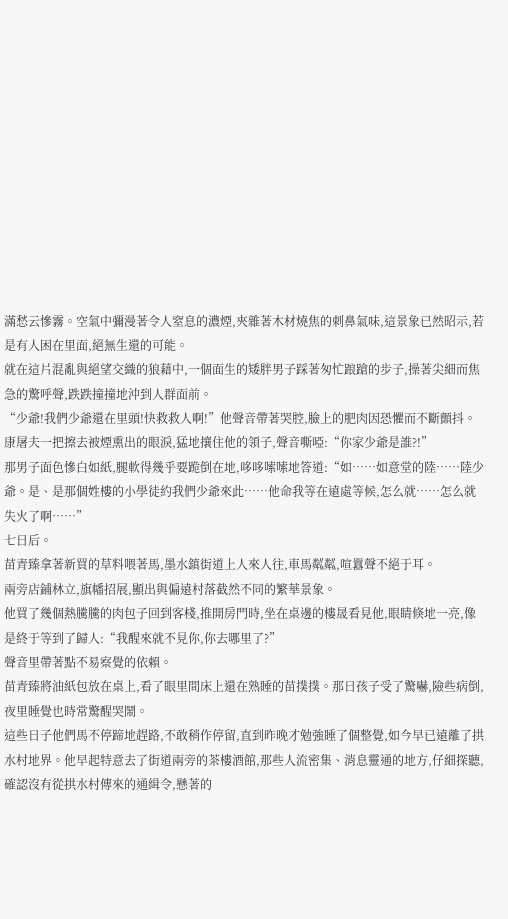滿愁云慘霧。空氣中彌漫著令人窒息的濃煙,夾雜著木材燒焦的刺鼻氣味,這景象已然昭示,若是有人困在里面,絕無生還的可能。
就在這片混亂與絕望交織的狼藉中,一個面生的矮胖男子踩著匆忙踉蹌的步子,操著尖細而焦急的驚呼聲,跌跌撞撞地沖到人群面前。
“少爺!我們少爺還在里頭!快救救人啊!”他聲音帶著哭腔,臉上的肥肉因恐懼而不斷顫抖。
康屠夫一把擦去被煙熏出的眼淚,猛地攘住他的領子,聲音嘶啞:“你家少爺是誰?!”
那男子面色慘白如紙,腿軟得幾乎要跪倒在地,哆哆嗦嗦地答道:“如……如意堂的陸……陸少爺。是、是那個姓樓的小學徒約我們少爺來此……他命我等在遠處等候,怎么就……怎么就失火了啊……”
七日后。
苗青臻拿著新買的草料喂著馬,墨水鎮街道上人來人往,車馬粼粼,喧囂聲不絕于耳。
兩旁店鋪林立,旗幡招展,顯出與偏遠村落截然不同的繁華景象。
他買了幾個熱騰騰的肉包子回到客棧,推開房門時,坐在桌邊的樓晟看見他,眼睛倏地一亮,像是終于等到了歸人:“我醒來就不見你,你去哪里了?”
聲音里帶著點不易察覺的依賴。
苗青臻將油紙包放在桌上,看了眼里間床上還在熟睡的苗撲撲。那日孩子受了驚嚇,險些病倒,夜里睡覺也時常驚醒哭鬧。
這些日子他們馬不停蹄地趕路,不敢稍作停留,直到昨晚才勉強睡了個整覺,如今早已遠離了拱水村地界。他早起特意去了街道兩旁的茶樓酒館,那些人流密集、消息靈通的地方,仔細探聽,確認沒有從拱水村傳來的通緝令,懸著的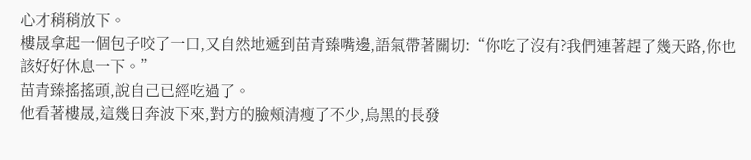心才稍稍放下。
樓晟拿起一個包子咬了一口,又自然地遞到苗青臻嘴邊,語氣帶著關切:“你吃了沒有?我們連著趕了幾天路,你也該好好休息一下。”
苗青臻搖搖頭,說自己已經吃過了。
他看著樓晟,這幾日奔波下來,對方的臉頰清瘦了不少,烏黑的長發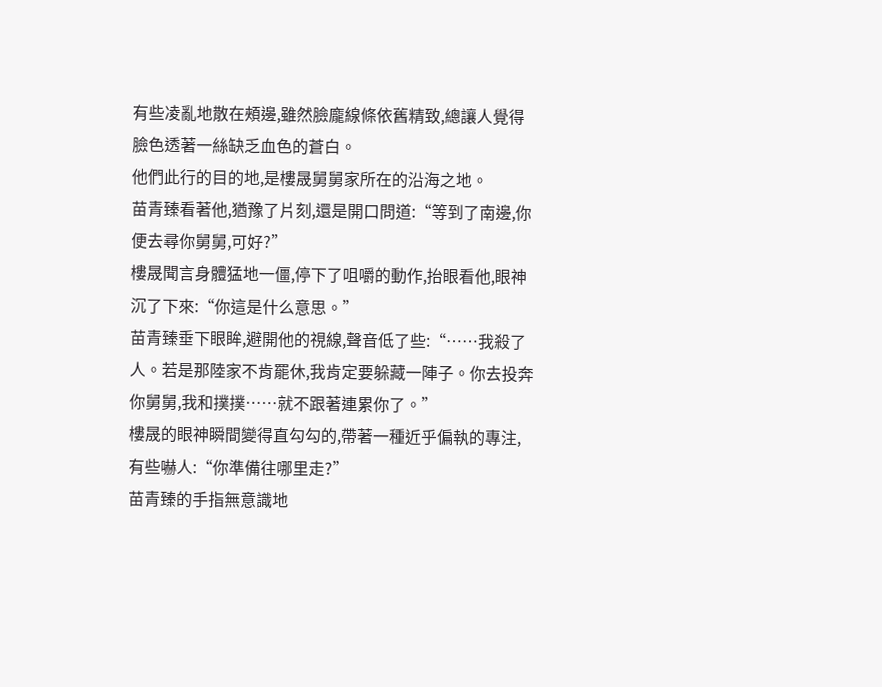有些凌亂地散在頰邊,雖然臉龐線條依舊精致,總讓人覺得臉色透著一絲缺乏血色的蒼白。
他們此行的目的地,是樓晟舅舅家所在的沿海之地。
苗青臻看著他,猶豫了片刻,還是開口問道:“等到了南邊,你便去尋你舅舅,可好?”
樓晟聞言身體猛地一僵,停下了咀嚼的動作,抬眼看他,眼神沉了下來:“你這是什么意思。”
苗青臻垂下眼眸,避開他的視線,聲音低了些:“……我殺了人。若是那陸家不肯罷休,我肯定要躲藏一陣子。你去投奔你舅舅,我和撲撲……就不跟著連累你了。”
樓晟的眼神瞬間變得直勾勾的,帶著一種近乎偏執的專注,有些嚇人:“你準備往哪里走?”
苗青臻的手指無意識地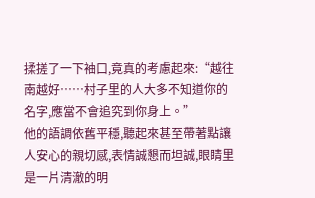揉搓了一下袖口,竟真的考慮起來:“越往南越好……村子里的人大多不知道你的名字,應當不會追究到你身上。”
他的語調依舊平穩,聽起來甚至帶著點讓人安心的親切感,表情誠懇而坦誠,眼睛里是一片清澈的明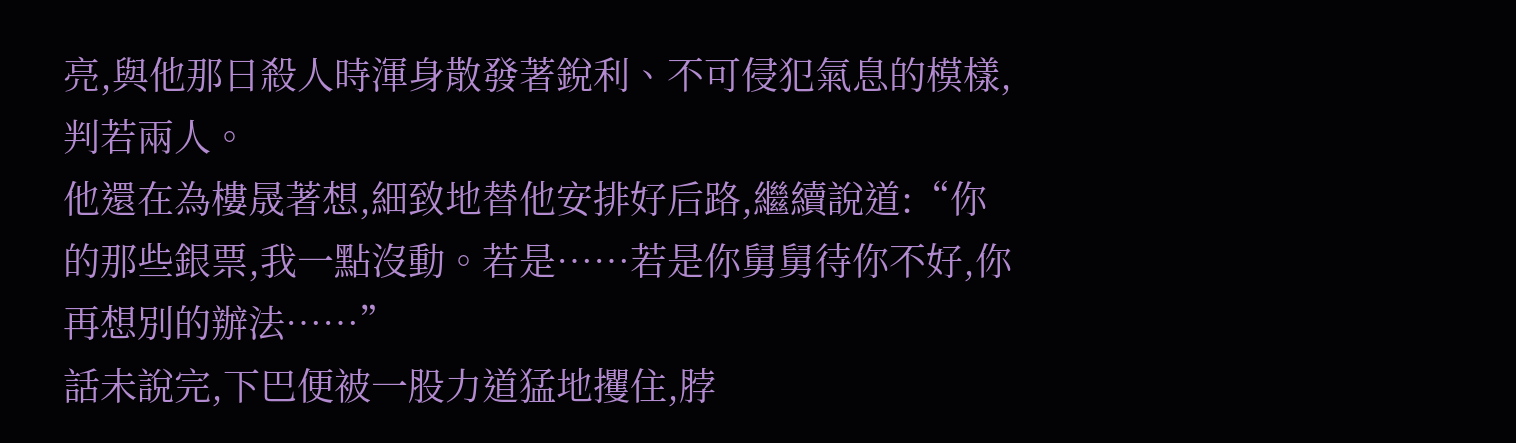亮,與他那日殺人時渾身散發著銳利、不可侵犯氣息的模樣,判若兩人。
他還在為樓晟著想,細致地替他安排好后路,繼續說道:“你的那些銀票,我一點沒動。若是……若是你舅舅待你不好,你再想別的辦法……”
話未說完,下巴便被一股力道猛地攫住,脖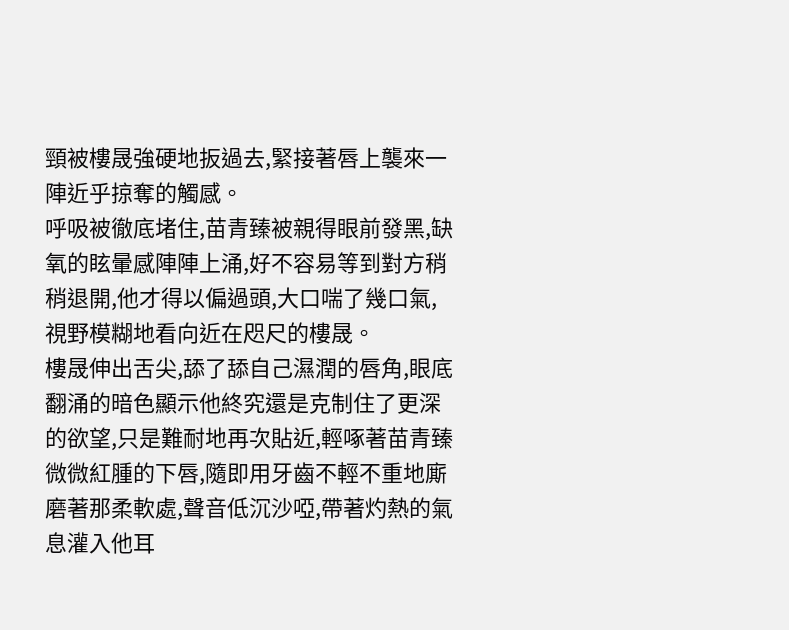頸被樓晟強硬地扳過去,緊接著唇上襲來一陣近乎掠奪的觸感。
呼吸被徹底堵住,苗青臻被親得眼前發黑,缺氧的眩暈感陣陣上涌,好不容易等到對方稍稍退開,他才得以偏過頭,大口喘了幾口氣,視野模糊地看向近在咫尺的樓晟。
樓晟伸出舌尖,舔了舔自己濕潤的唇角,眼底翻涌的暗色顯示他終究還是克制住了更深的欲望,只是難耐地再次貼近,輕啄著苗青臻微微紅腫的下唇,隨即用牙齒不輕不重地廝磨著那柔軟處,聲音低沉沙啞,帶著灼熱的氣息灌入他耳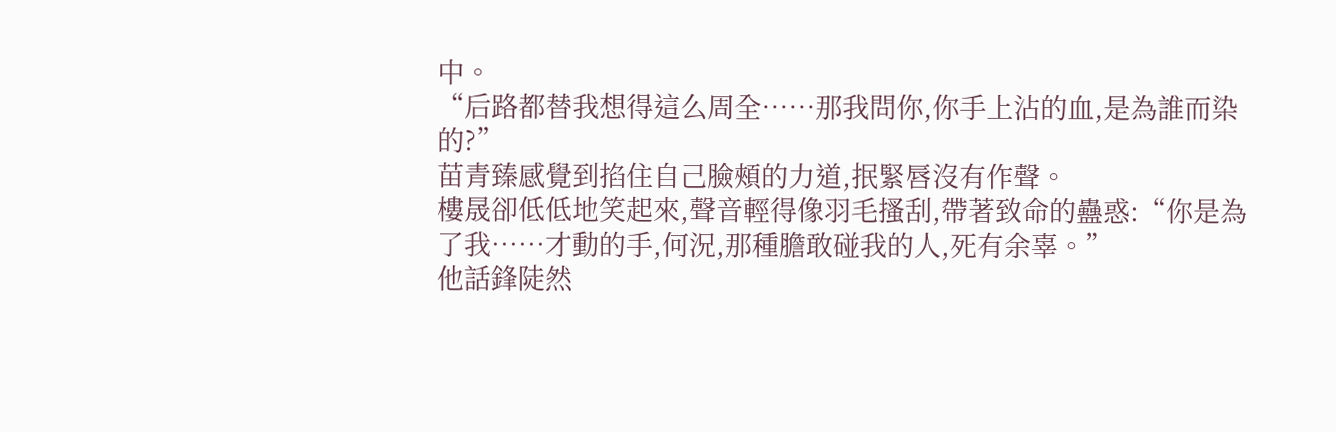中。
“后路都替我想得這么周全……那我問你,你手上沾的血,是為誰而染的?”
苗青臻感覺到掐住自己臉頰的力道,抿緊唇沒有作聲。
樓晟卻低低地笑起來,聲音輕得像羽毛搔刮,帶著致命的蠱惑:“你是為了我……才動的手,何況,那種膽敢碰我的人,死有余辜。”
他話鋒陡然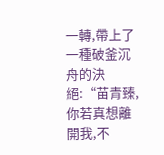一轉,帶上了一種破釜沉舟的決絕:“苗青臻,你若真想離開我,不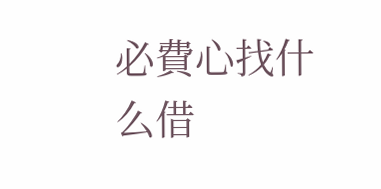必費心找什么借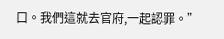口。我們這就去官府,一起認罪。”